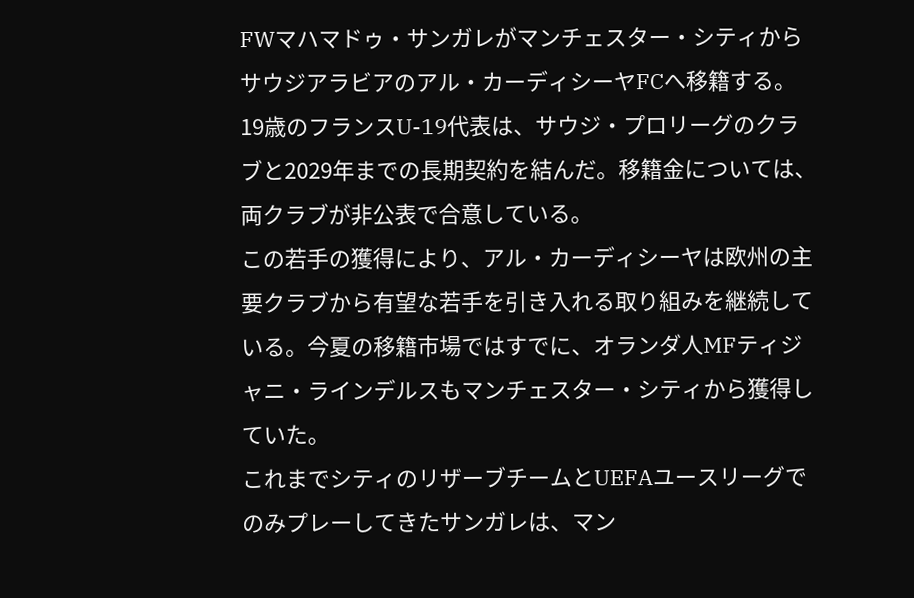FWマハマドゥ・サンガレがマンチェスター・シティからサウジアラビアのアル・カーディシーヤFCへ移籍する。19歳のフランスU-19代表は、サウジ・プロリーグのクラブと2029年までの長期契約を結んだ。移籍金については、両クラブが非公表で合意している。
この若手の獲得により、アル・カーディシーヤは欧州の主要クラブから有望な若手を引き入れる取り組みを継続している。今夏の移籍市場ではすでに、オランダ人MFティジャニ・ラインデルスもマンチェスター・シティから獲得していた。
これまでシティのリザーブチームとUEFAユースリーグでのみプレーしてきたサンガレは、マン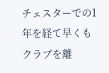チェスターでの1年を経て早くもクラブを離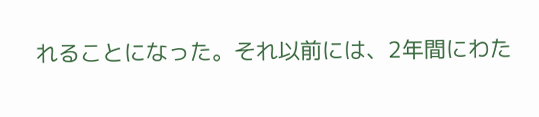れることになった。それ以前には、2年間にわた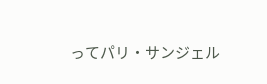ってパリ・サンジェル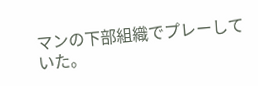マンの下部組織でプレーしていた。